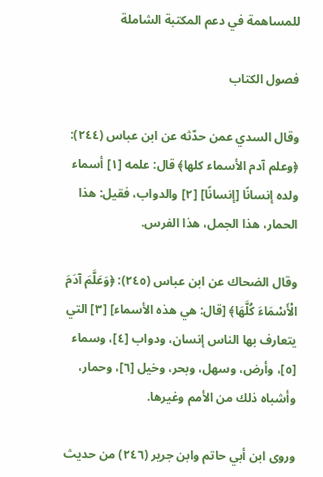للمساهمة في دعم المكتبة الشاملة

فصول الكتاب

وقال السدي عمن حدّثه عن ابن عباس (٢٤٤): ﴿وعلم آدم الأسماء كلها﴾ قال: علمه [١] أسماء ولده إنسانًا [إنسانًا] [٢] والدواب، فقيل: هذا الحمار، هذا الجمل، هذا الفرس.

وقال الضحاك عن ابن عباس (٢٤٥): ﴿وَعَلَّمَ آدَمَ الْأَسْمَاءَ كُلَّهَا﴾ [قال: هي هذه الأسماء] [٣] التي يتعارف بها الناس إنسان، ودواب [٤]، وسماء [٥]، وأرض، وسهل، وبحر، وخيل [٦]، وحمار، وأشباه ذلك من الأمم وغيرها.

وروى ابن أبي حاتم وابن جرير (٢٤٦) من حديث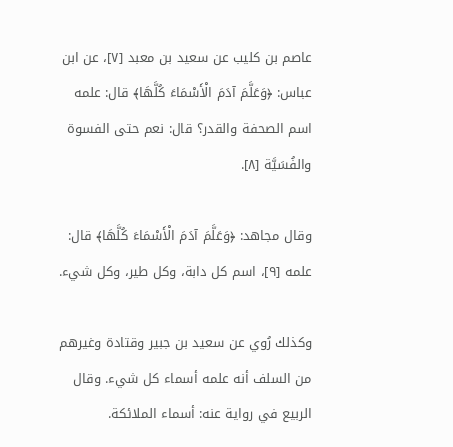عاصم بن كليب عن سعيد بن معبد [٧]، عن ابن عباس: ﴿وَعَلَّمَ آدَمَ الْأَسْمَاءَ كُلَّهَا﴾ قال: علمه اسم الصحفة والقدر؟ قال: نعم حتى الفسوة والفُسَيَّة [٨].

وقال مجاهد: ﴿وَعَلَّمَ آدَمَ الْأَسْمَاءَ كُلَّهَا﴾ قال: علمه [٩]، اسم كل دابة، وكل طير، وكل شيء.

وكذلك رُوي عن سعيد بن جبير وقتادة وغيرهم من السلف أنه علمه أسماء كل شيء. وقال الربيع في رواية عنه: أسماء الملائكة.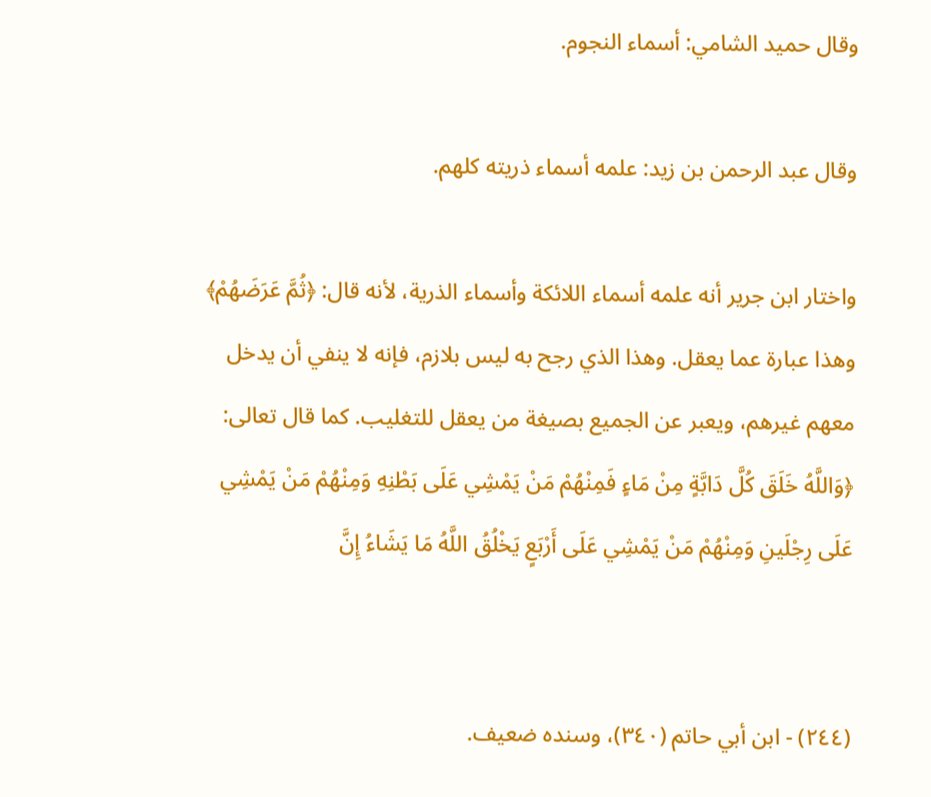وقال حميد الشامي: أسماء النجوم.

وقال عبد الرحمن بن زيد: علمه أسماء ذريته كلهم.

واختار ابن جرير أنه علمه أسماء اللائكة وأسماء الذرية، لأنه قال: ﴿ثُمَّ عَرَضَهُمْ﴾ وهذا عبارة عما يعقل. وهذا الذي رجح به ليس بلازم، فإنه لا ينفي أن يدخل معهم غيرهم، ويعبر عن الجميع بصيغة من يعقل للتغليب. كما قال تعالى: ﴿وَاللَّهُ خَلَقَ كُلَّ دَابَّةٍ مِنْ مَاءٍ فَمِنْهُمْ مَنْ يَمْشِي عَلَى بَطْنِهِ وَمِنْهُمْ مَنْ يَمْشِي عَلَى رِجْلَينِ وَمِنْهُمْ مَنْ يَمْشِي عَلَى أَرْبَعٍ يَخْلُقُ اللَّهُ مَا يَشَاءُ إِنَّ


(٢٤٤) - ابن أبي حاتم (٣٤٠)، وسنده ضعيف.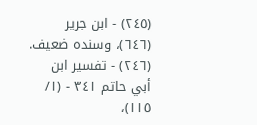(٢٤٥) - ابن جرير (٦٤٦)، وسنده ضعيف.
(٢٤٦) - تفسير ابن أبي حاتم ٣٤١ - (١/ ١١٥)،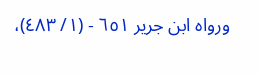ورواه ابن جرير ٦٥١ - (١/ ٤٨٣)،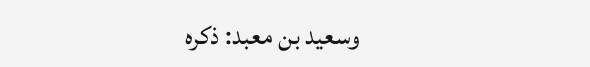وسعيد بن معبد: ذكره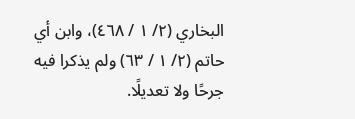البخاري (٢/ ١ / ٤٦٨)، وابن أي حاتم (٢/ ١ / ٦٣) ولم يذكرا فيه جرحًا ولا تعديلًا.